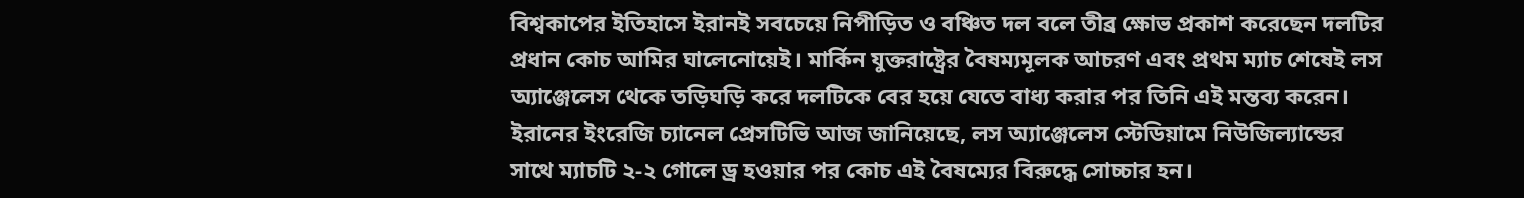বিশ্বকাপের ইতিহাসে ইরানই সবচেয়ে নিপীড়িত ও বঞ্চিত দল বলে তীব্র ক্ষোভ প্রকাশ করেছেন দলটির প্রধান কোচ আমির ঘালেনোয়েই। মার্কিন যুক্তরাষ্ট্রের বৈষম্যমূলক আচরণ এবং প্রথম ম্যাচ শেষেই লস অ্যাঞ্জেলেস থেকে তড়িঘড়ি করে দলটিকে বের হয়ে যেতে বাধ্য করার পর তিনি এই মন্তব্য করেন।
ইরানের ইংরেজি চ্যানেল প্রেসটিভি আজ জানিয়েছে, লস অ্যাঞ্জেলেস স্টেডিয়ামে নিউজিল্যান্ডের সাথে ম্যাচটি ২-২ গোলে ড্র হওয়ার পর কোচ এই বৈষম্যের বিরুদ্ধে সোচ্চার হন।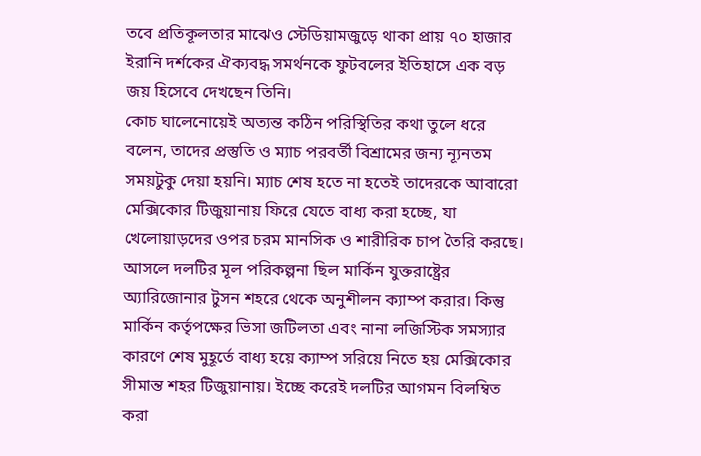তবে প্রতিকূলতার মাঝেও স্টেডিয়ামজুড়ে থাকা প্রায় ৭০ হাজার ইরানি দর্শকের ঐক্যবদ্ধ সমর্থনকে ফুটবলের ইতিহাসে এক বড় জয় হিসেবে দেখছেন তিনি।
কোচ ঘালেনোয়েই অত্যন্ত কঠিন পরিস্থিতির কথা তুলে ধরে বলেন, তাদের প্রস্তুতি ও ম্যাচ পরবর্তী বিশ্রামের জন্য ন্যূনতম সময়টুকু দেয়া হয়নি। ম্যাচ শেষ হতে না হতেই তাদেরকে আবারো মেক্সিকোর টিজুয়ানায় ফিরে যেতে বাধ্য করা হচ্ছে, যা খেলোয়াড়দের ওপর চরম মানসিক ও শারীরিক চাপ তৈরি করছে। আসলে দলটির মূল পরিকল্পনা ছিল মার্কিন যুক্তরাষ্ট্রের অ্যারিজোনার টুসন শহরে থেকে অনুশীলন ক্যাম্প করার। কিন্তু মার্কিন কর্তৃপক্ষের ভিসা জটিলতা এবং নানা লজিস্টিক সমস্যার কারণে শেষ মুহূর্তে বাধ্য হয়ে ক্যাম্প সরিয়ে নিতে হয় মেক্সিকোর সীমান্ত শহর টিজুয়ানায়। ইচ্ছে করেই দলটির আগমন বিলম্বিত করা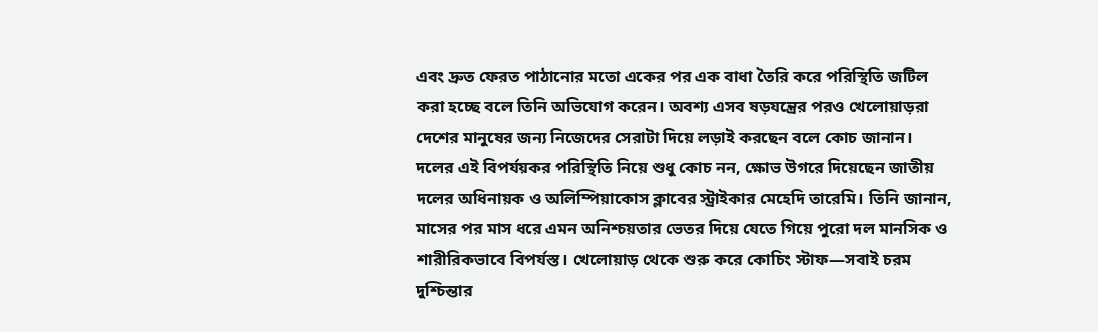এবং দ্রুত ফেরত পাঠানোর মতো একের পর এক বাধা তৈরি করে পরিস্থিতি জটিল করা হচ্ছে বলে তিনি অভিযোগ করেন। অবশ্য এসব ষড়যন্ত্রের পরও খেলোয়াড়রা দেশের মানুষের জন্য নিজেদের সেরাটা দিয়ে লড়াই করছেন বলে কোচ জানান।
দলের এই বিপর্যয়কর পরিস্থিতি নিয়ে শুধু কোচ নন, ক্ষোভ উগরে দিয়েছেন জাতীয় দলের অধিনায়ক ও অলিম্পিয়াকোস ক্লাবের স্ট্রাইকার মেহেদি তারেমি। তিনি জানান, মাসের পর মাস ধরে এমন অনিশ্চয়তার ভেতর দিয়ে যেতে গিয়ে পুরো দল মানসিক ও শারীরিকভাবে বিপর্যস্ত। খেলোয়াড় থেকে শুরু করে কোচিং স্টাফ—সবাই চরম দুশ্চিন্তার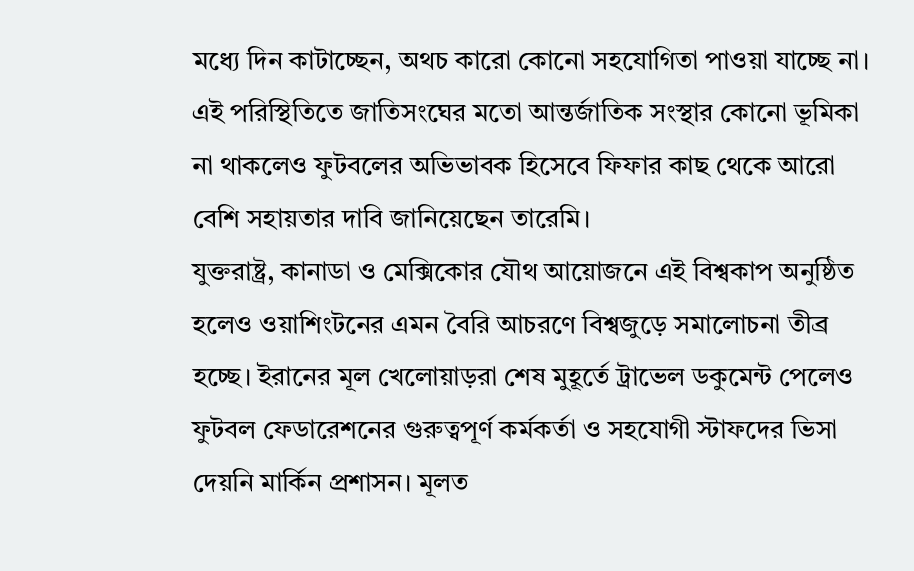মধ্যে দিন কাটাচ্ছেন, অথচ কারো কোনো সহযোগিতা পাওয়া যাচ্ছে না। এই পরিস্থিতিতে জাতিসংঘের মতো আন্তর্জাতিক সংস্থার কোনো ভূমিকা না থাকলেও ফুটবলের অভিভাবক হিসেবে ফিফার কাছ থেকে আরো বেশি সহায়তার দাবি জানিয়েছেন তারেমি।
যুক্তরাষ্ট্র, কানাডা ও মেক্সিকোর যৌথ আয়োজনে এই বিশ্বকাপ অনুষ্ঠিত হলেও ওয়াশিংটনের এমন বৈরি আচরণে বিশ্বজুড়ে সমালোচনা তীব্র হচ্ছে। ইরানের মূল খেলোয়াড়রা শেষ মুহূর্তে ট্রাভেল ডকুমেন্ট পেলেও ফুটবল ফেডারেশনের গুরুত্বপূর্ণ কর্মকর্তা ও সহযোগী স্টাফদের ভিসা দেয়নি মার্কিন প্রশাসন। মূলত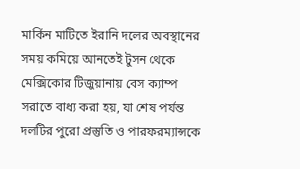মার্কিন মাটিতে ইরানি দলের অবস্থানের সময় কমিয়ে আনতেই টুসন থেকে মেক্সিকোর টিজুয়ানায় বেস ক্যাম্প সরাতে বাধ্য করা হয়, যা শেষ পর্যন্ত দলটির পুরো প্রস্তুতি ও পারফরম্যান্সকে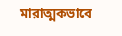মারাত্মকভাবে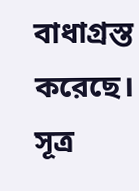বাধাগ্রস্ত করেছে।
সূত্র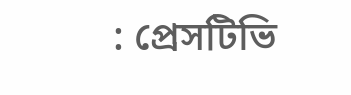: প্রেসটিভি